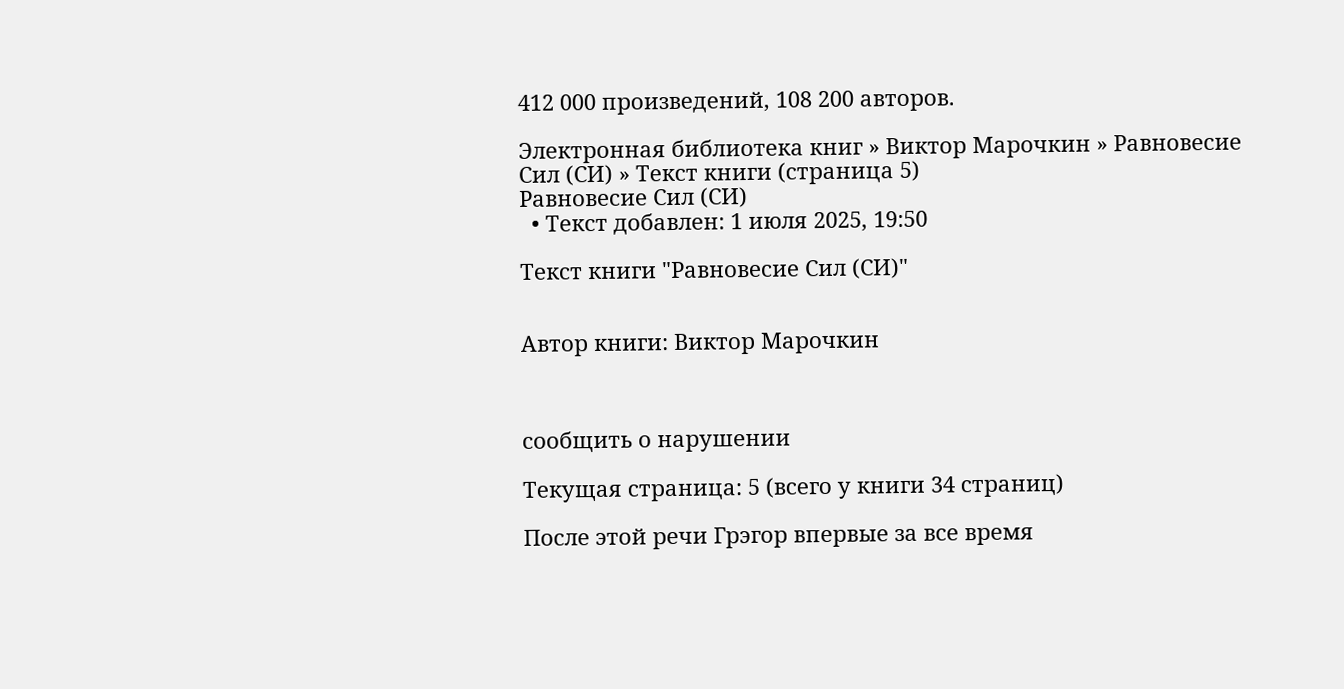412 000 произведений, 108 200 авторов.

Электронная библиотека книг » Виктор Марочкин » Равновесие Сил (СИ) » Текст книги (страница 5)
Равновесие Сил (СИ)
  • Текст добавлен: 1 июля 2025, 19:50

Текст книги "Равновесие Сил (СИ)"


Автор книги: Виктор Марочкин



сообщить о нарушении

Текущая страница: 5 (всего у книги 34 страниц)

После этой речи Грэгор впервые за все время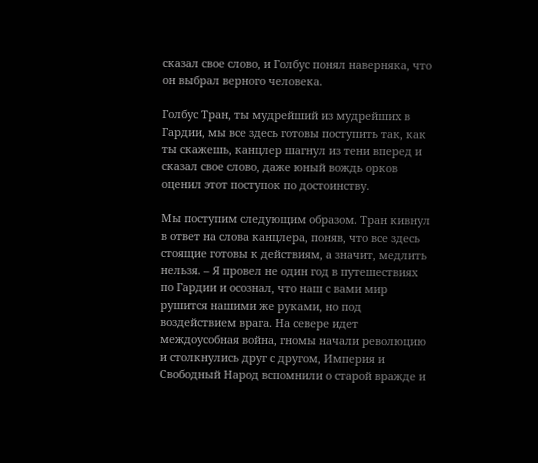сказал свое слово, и Голбус понял наверняка, что он выбрал верного человека.

Голбус Тран, ты мудрейший из мудрейших в Гардии, мы все здесь готовы поступить так, как ты скажешь, канцлер шагнул из тени вперед и сказал свое слово, даже юный вождь орков оценил этот поступок по достоинству.

Мы поступим следующим образом. Тран кивнул в ответ на слова канцлера, поняв, что все здесь стоящие готовы к действиям, а значит, медлить нельзя. – Я провел не один год в путешествиях по Гардии и осознал, что наш с вами мир рушится нашими же руками, но под воздействием врага. На севере идет междоусобная война, гномы начали революцию и столкнулись друг с другом, Империя и Свободный Народ вспомнили о старой вражде и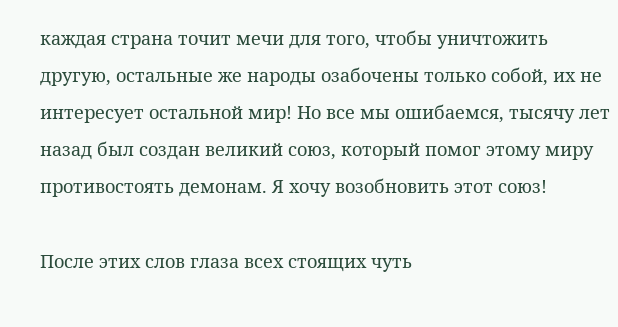каждая страна точит мечи для того, чтобы уничтожить другую, остальные же народы озабочены только собой, их не интересует остальной мир! Но все мы ошибаемся, тысячу лет назад был создан великий союз, который помог этому миру противостоять демонам. Я хочу возобновить этот союз!

После этих слов глаза всех стоящих чуть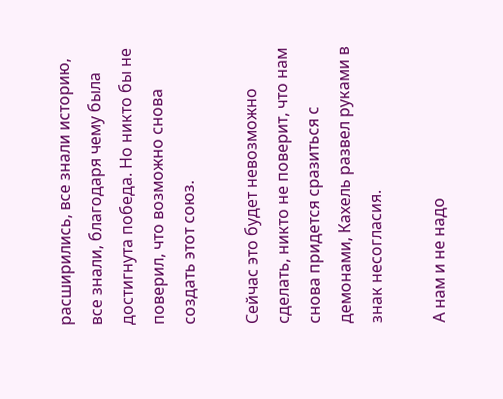расширились, все знали историю, все знали, благодаря чему была достигнута победа. Но никто бы не поверил, что возможно снова создать этот союз.

Сейчас это будет невозможно сделать, никто не поверит, что нам снова придется сразиться с демонами, Кахель развел руками в знак несогласия.

А нам и не надо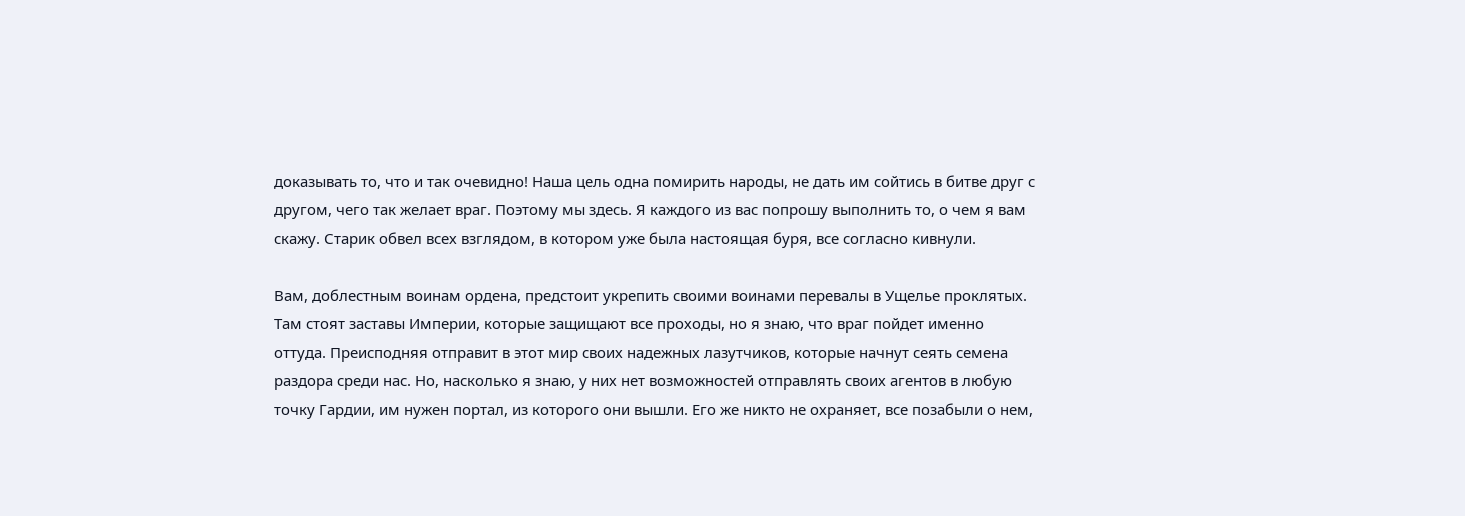доказывать то, что и так очевидно! Наша цель одна помирить народы, не дать им сойтись в битве друг с другом, чего так желает враг. Поэтому мы здесь. Я каждого из вас попрошу выполнить то, о чем я вам скажу. Старик обвел всех взглядом, в котором уже была настоящая буря, все согласно кивнули.

Вам, доблестным воинам ордена, предстоит укрепить своими воинами перевалы в Ущелье проклятых. Там стоят заставы Империи, которые защищают все проходы, но я знаю, что враг пойдет именно оттуда. Преисподняя отправит в этот мир своих надежных лазутчиков, которые начнут сеять семена раздора среди нас. Но, насколько я знаю, у них нет возможностей отправлять своих агентов в любую точку Гардии, им нужен портал, из которого они вышли. Его же никто не охраняет, все позабыли о нем,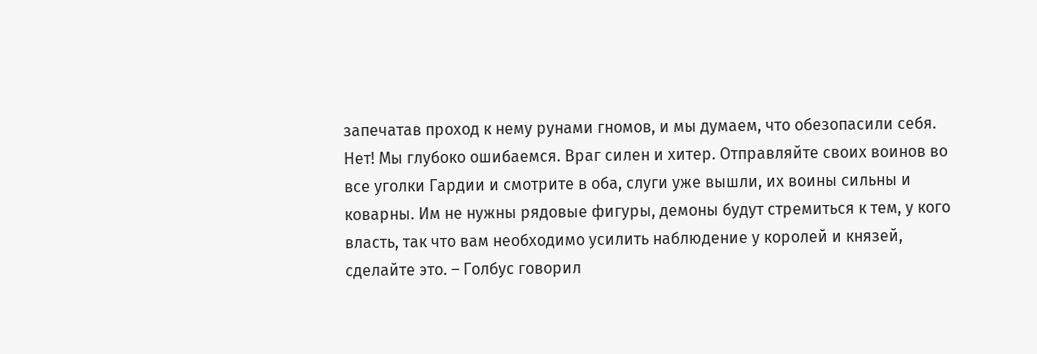запечатав проход к нему рунами гномов, и мы думаем, что обезопасили себя. Нет! Мы глубоко ошибаемся. Враг силен и хитер. Отправляйте своих воинов во все уголки Гардии и смотрите в оба, слуги уже вышли, их воины сильны и коварны. Им не нужны рядовые фигуры, демоны будут стремиться к тем, у кого власть, так что вам необходимо усилить наблюдение у королей и князей, сделайте это. – Голбус говорил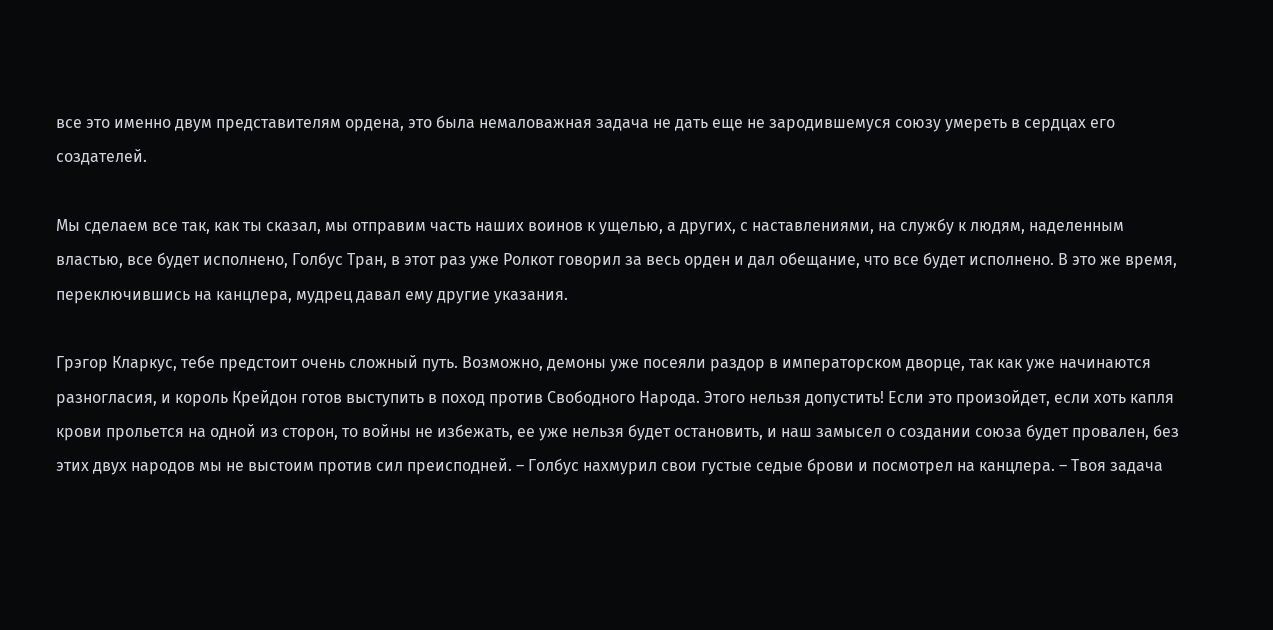все это именно двум представителям ордена, это была немаловажная задача не дать еще не зародившемуся союзу умереть в сердцах его создателей.

Мы сделаем все так, как ты сказал, мы отправим часть наших воинов к ущелью, а других, с наставлениями, на службу к людям, наделенным властью, все будет исполнено, Голбус Тран, в этот раз уже Ролкот говорил за весь орден и дал обещание, что все будет исполнено. В это же время, переключившись на канцлера, мудрец давал ему другие указания.

Грэгор Кларкус, тебе предстоит очень сложный путь. Возможно, демоны уже посеяли раздор в императорском дворце, так как уже начинаются разногласия, и король Крейдон готов выступить в поход против Свободного Народа. Этого нельзя допустить! Если это произойдет, если хоть капля крови прольется на одной из сторон, то войны не избежать, ее уже нельзя будет остановить, и наш замысел о создании союза будет провален, без этих двух народов мы не выстоим против сил преисподней. – Голбус нахмурил свои густые седые брови и посмотрел на канцлера. – Твоя задача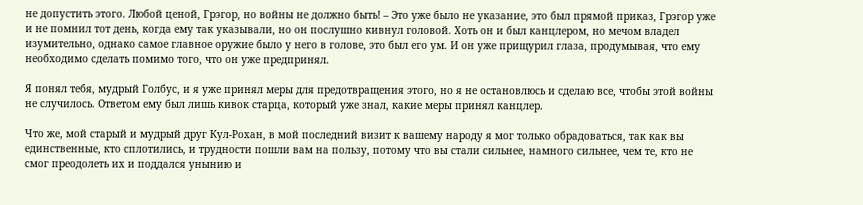не допустить этого. Любой ценой, Грэгор, но войны не должно быть! – Это уже было не указание, это был прямой приказ, Грэгор уже и не помнил тот день, когда ему так указывали, но он послушно кивнул головой. Хоть он и был канцлером, но мечом владел изумительно, однако самое главное оружие было у него в голове, это был его ум. И он уже прищурил глаза, продумывая, что ему необходимо сделать помимо того, что он уже предпринял.

Я понял тебя, мудрый Голбус, и я уже принял меры для предотвращения этого, но я не остановлюсь и сделаю все, чтобы этой войны не случилось. Ответом ему был лишь кивок старца, который уже знал, какие меры принял канцлер.

Что же, мой старый и мудрый друг Кул-Рохан, в мой последний визит к вашему народу я мог только обрадоваться, так как вы единственные, кто сплотились, и трудности пошли вам на пользу, потому что вы стали сильнее, намного сильнее, чем те, кто не смог преодолеть их и поддался унынию и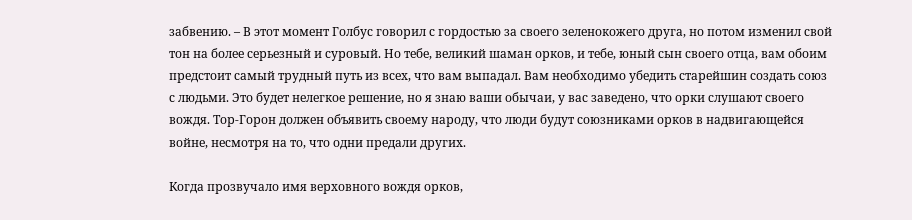забвению. – В этот момент Голбус говорил с гордостью за своего зеленокожего друга, но потом изменил свой тон на более серьезный и суровый. Но тебе, великий шаман орков, и тебе, юный сын своего отца, вам обоим предстоит самый трудный путь из всех, что вам выпадал. Вам необходимо убедить старейшин создать союз с людьми. Это будет нелегкое решение, но я знаю ваши обычаи, у вас заведено, что орки слушают своего вождя. Тор-Горон должен объявить своему народу, что люди будут союзниками орков в надвигающейся войне, несмотря на то, что одни предали других.

Когда прозвучало имя верховного вождя орков,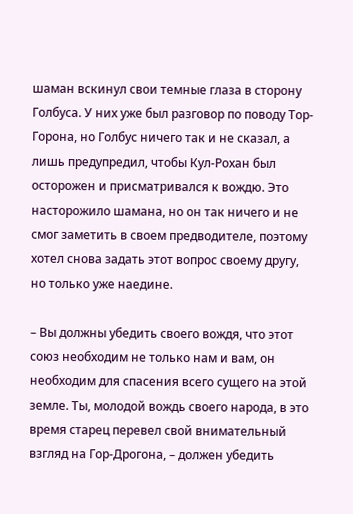шаман вскинул свои темные глаза в сторону Голбуса. У них уже был разговор по поводу Тор-Горона, но Голбус ничего так и не сказал, а лишь предупредил, чтобы Кул-Рохан был осторожен и присматривался к вождю. Это насторожило шамана, но он так ничего и не смог заметить в своем предводителе, поэтому хотел снова задать этот вопрос своему другу, но только уже наедине.

– Вы должны убедить своего вождя, что этот союз необходим не только нам и вам, он необходим для спасения всего сущего на этой земле. Ты, молодой вождь своего народа, в это время старец перевел свой внимательный взгляд на Гор-Дрогона, – должен убедить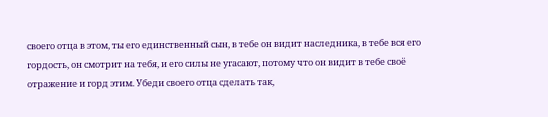своего отца в этом, ты его единственный сын, в тебе он видит наследника, в тебе вся его гордость, он смотрит на тебя, и его силы не угасают, потому что он видит в тебе своё отражение и горд этим. Убеди своего отца сделать так,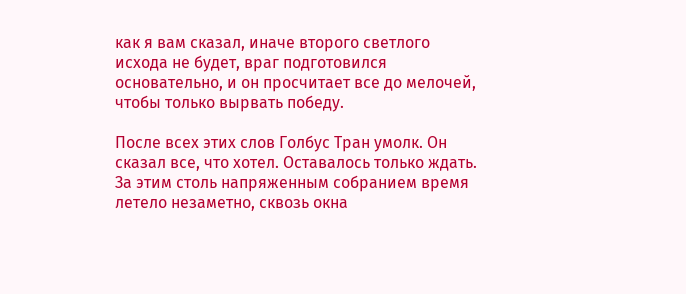как я вам сказал, иначе второго светлого исхода не будет, враг подготовился основательно, и он просчитает все до мелочей, чтобы только вырвать победу.

После всех этих слов Голбус Тран умолк. Он сказал все, что хотел. Оставалось только ждать. За этим столь напряженным собранием время летело незаметно, сквозь окна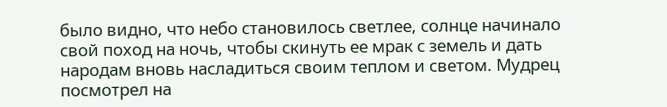было видно, что небо становилось светлее, солнце начинало свой поход на ночь, чтобы скинуть ее мрак с земель и дать народам вновь насладиться своим теплом и светом. Мудрец посмотрел на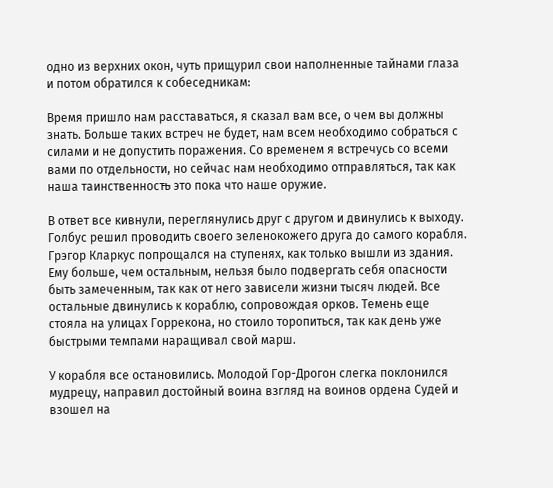одно из верхних окон, чуть прищурил свои наполненные тайнами глаза и потом обратился к собеседникам:

Время пришло нам расставаться, я сказал вам все, о чем вы должны знать. Больше таких встреч не будет, нам всем необходимо собраться с силами и не допустить поражения. Со временем я встречусь со всеми вами по отдельности, но сейчас нам необходимо отправляться, так как наша таинственность̶ это пока что наше оружие.

В ответ все кивнули, переглянулись друг с другом и двинулись к выходу. Голбус решил проводить своего зеленокожего друга до самого корабля. Грэгор Кларкус попрощался на ступенях, как только вышли из здания. Ему больше, чем остальным, нельзя было подвергать себя опасности быть замеченным, так как от него зависели жизни тысяч людей. Все остальные двинулись к кораблю, сопровождая орков. Темень еще стояла на улицах Горрекона, но стоило торопиться, так как день уже быстрыми темпами наращивал свой марш.

У корабля все остановились. Молодой Гор-Дрогон слегка поклонился мудрецу, направил достойный воина взгляд на воинов ордена Судей и взошел на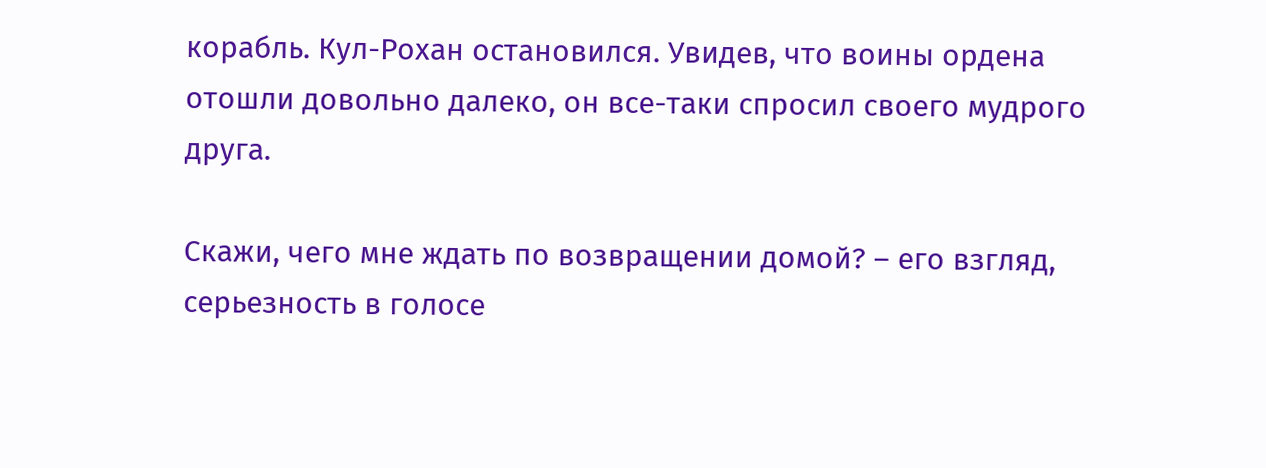корабль. Кул-Рохан остановился. Увидев, что воины ордена отошли довольно далеко, он все-таки спросил своего мудрого друга.

Скажи, чего мне ждать по возвращении домой? – его взгляд, серьезность в голосе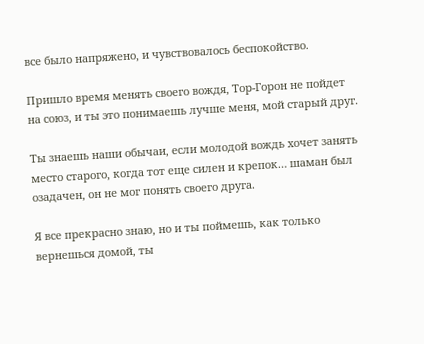все было напряжено, и чувствовалось беспокойство.

Пришло время менять своего вождя, Тор-Горон не пойдет на союз, и ты это понимаешь лучше меня, мой старый друг.

Ты знаешь наши обычаи, если молодой вождь хочет занять место старого, когда тот еще силен и крепок… шаман был озадачен, он не мог понять своего друга.

Я все прекрасно знаю, но и ты поймешь, как только вернешься домой, ты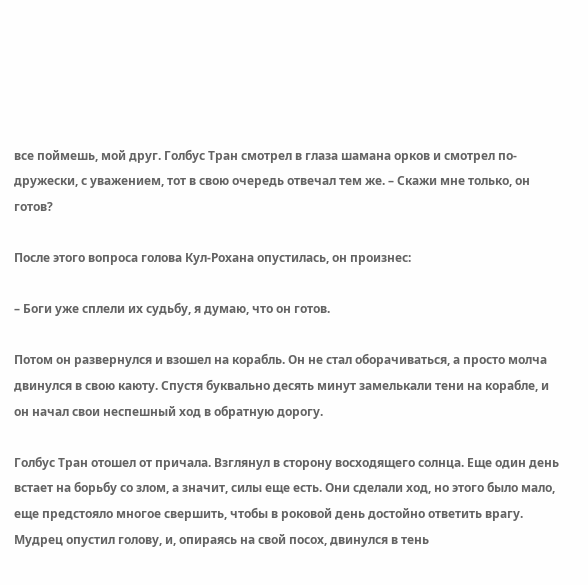все поймешь, мой друг. Голбус Тран смотрел в глаза шамана орков и смотрел по-дружески, с уважением, тот в свою очередь отвечал тем же. – Скажи мне только, он готов?

После этого вопроса голова Кул-Рохана опустилась, он произнес:

– Боги уже сплели их судьбу, я думаю, что он готов.

Потом он развернулся и взошел на корабль. Он не стал оборачиваться, а просто молча двинулся в свою каюту. Спустя буквально десять минут замелькали тени на корабле, и он начал свои неспешный ход в обратную дорогу.

Голбус Тран отошел от причала. Взглянул в сторону восходящего солнца. Еще один день встает на борьбу со злом, а значит, силы еще есть. Они сделали ход, но этого было мало, еще предстояло многое свершить, чтобы в роковой день достойно ответить врагу. Мудрец опустил голову, и, опираясь на свой посох, двинулся в тень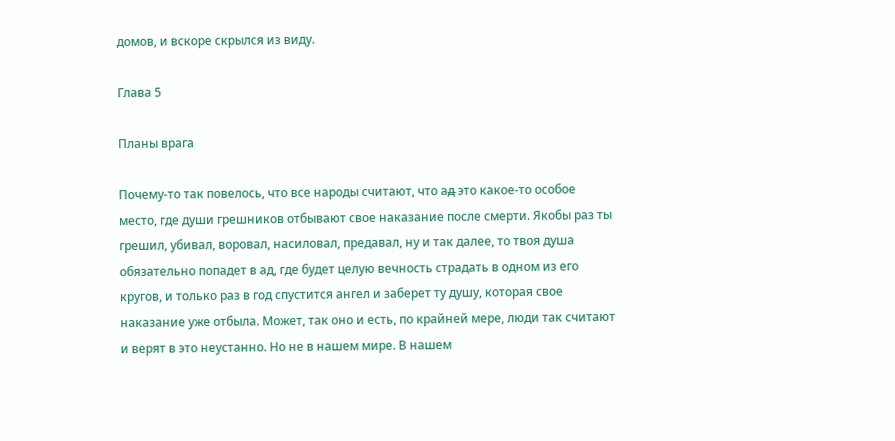домов, и вскоре скрылся из виду.

Глава 5

Планы врага

Почему-то так повелось, что все народы считают, что ад̶ это какое-то особое место, где души грешников отбывают свое наказание после смерти. Якобы раз ты грешил, убивал, воровал, насиловал, предавал, ну и так далее, то твоя душа обязательно попадет в ад, где будет целую вечность страдать в одном из его кругов, и только раз в год спустится ангел и заберет ту душу, которая свое наказание уже отбыла. Может, так оно и есть, по крайней мере, люди так считают и верят в это неустанно. Но не в нашем мире. В нашем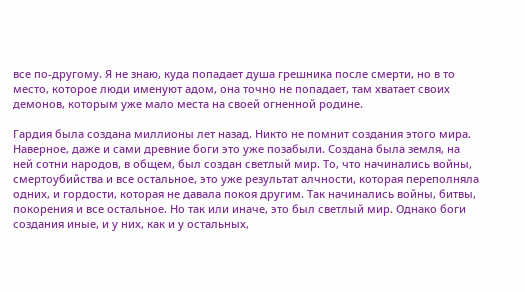все по-другому. Я не знаю, куда попадает душа грешника после смерти, но в то место, которое люди именуют адом, она точно не попадает, там хватает своих демонов, которым уже мало места на своей огненной родине.

Гардия была создана миллионы лет назад. Никто не помнит создания этого мира. Наверное, даже и сами древние боги это уже позабыли. Создана была земля, на ней сотни народов, в общем, был создан светлый мир. То, что начинались войны, смертоубийства и все остальное, это уже результат алчности, которая переполняла одних, и гордости, которая не давала покоя другим. Так начинались войны, битвы, покорения и все остальное. Но так или иначе, это был светлый мир. Однако боги создания иные, и у них, как и у остальных,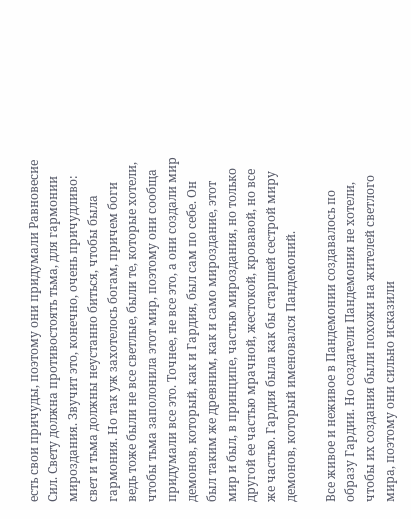есть свои причуды, поэтому они придумали Равновесие Сил. Свету должна противостоять тьма, для гармонии мироздания. Звучит это, конечно, очень причудливо: свет и тьма должны неустанно биться, чтобы была гармония. Но так уж захотелось богам, причем боги ведь тоже были не все светлые, были те, которые хотели, чтобы тьма заполонила этот мир, поэтому они сообща придумали все это. Точнее, не все это, а они создали мир демонов, который, как и Гардия, был сам по себе. Он был таким же древним, как и само мироздание, этот мир и был, в принципе, частью мироздания, но только другой ее частью мрачной, жестокой, кровавой, но все же частью. Гардия была как бы старшей сестрой миру демонов, который именовался Пандемоний.

Все живое и неживое в Пандемонии создавалось по образу Гардии. Но создатели Пандемония не хотели, чтобы их создания были похожи на жителей светлого мира, поэтому они сильно исказили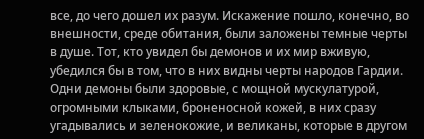все, до чего дошел их разум. Искажение пошло, конечно, во внешности, среде обитания, были заложены темные черты в душе. Тот, кто увидел бы демонов и их мир вживую, убедился бы в том, что в них видны черты народов Гардии. Одни демоны были здоровые, с мощной мускулатурой, огромными клыками, броненосной кожей, в них сразу угадывались и зеленокожие, и великаны, которые в другом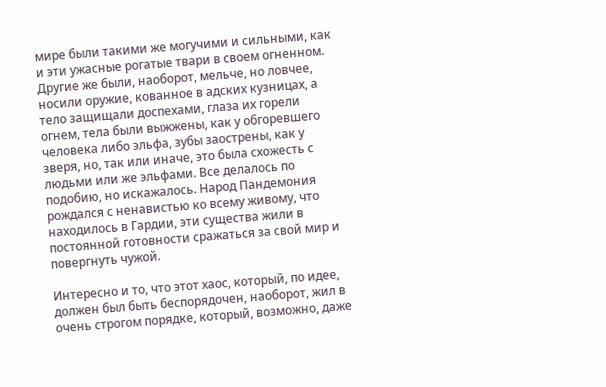мире были такими же могучими и сильными, как и эти ужасные рогатые твари в своем огненном. Другие же были, наоборот, мельче, но ловчее, носили оружие, кованное в адских кузницах, а тело защищали доспехами, глаза их горели огнем, тела были выжжены, как у обгоревшего человека либо эльфа, зубы заострены, как у зверя, но, так или иначе, это была схожесть с людьми или же эльфами. Все делалось по подобию, но искажалось. Народ Пандемония рождался с ненавистью ко всему живому, что находилось в Гардии, эти существа жили в постоянной готовности сражаться за свой мир и повергнуть чужой.

Интересно и то, что этот хаос, который, по идее, должен был быть беспорядочен, наоборот, жил в очень строгом порядке, который, возможно, даже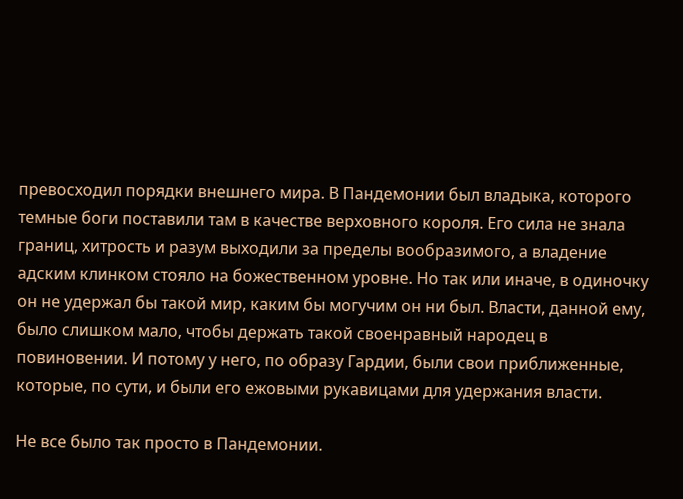превосходил порядки внешнего мира. В Пандемонии был владыка, которого темные боги поставили там в качестве верховного короля. Его сила не знала границ, хитрость и разум выходили за пределы вообразимого, а владение адским клинком стояло на божественном уровне. Но так или иначе, в одиночку он не удержал бы такой мир, каким бы могучим он ни был. Власти, данной ему, было слишком мало, чтобы держать такой своенравный народец в повиновении. И потому у него, по образу Гардии, были свои приближенные, которые, по сути, и были его ежовыми рукавицами для удержания власти.

Не все было так просто в Пандемонии.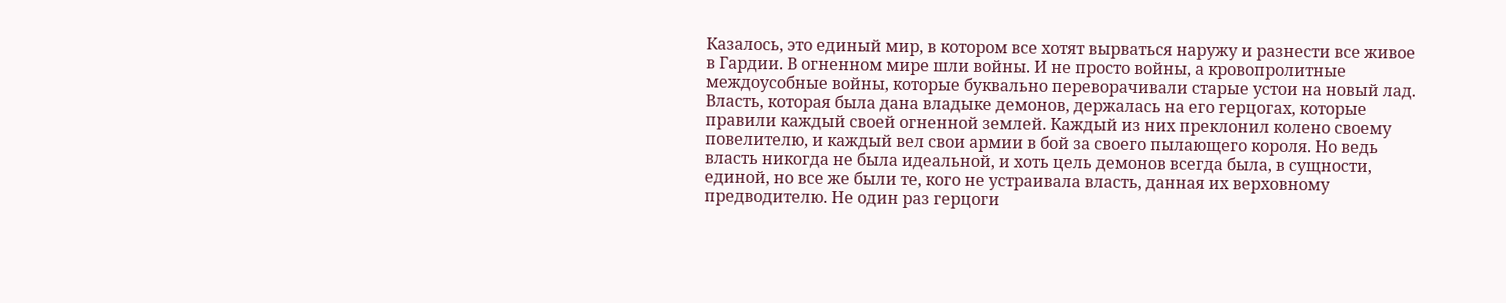Казалось, это единый мир, в котором все хотят вырваться наружу и разнести все живое в Гардии. В огненном мире шли войны. И не просто войны, а кровопролитные междоусобные войны, которые буквально переворачивали старые устои на новый лад. Власть, которая была дана владыке демонов, держалась на его герцогах, которые правили каждый своей огненной землей. Каждый из них преклонил колено своему повелителю, и каждый вел свои армии в бой за своего пылающего короля. Но ведь власть никогда не была идеальной, и хоть цель демонов всегда была, в сущности, единой, но все же были те, кого не устраивала власть, данная их верховному предводителю. Не один раз герцоги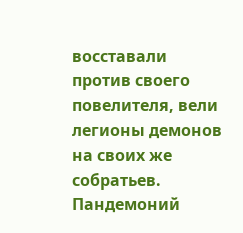восставали против своего повелителя, вели легионы демонов на своих же собратьев. Пандемоний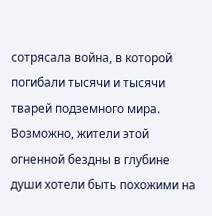сотрясала война, в которой погибали тысячи и тысячи тварей подземного мира. Возможно, жители этой огненной бездны в глубине души хотели быть похожими на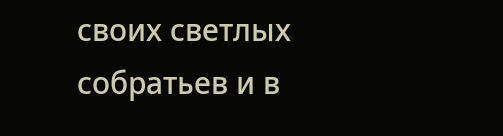своих светлых собратьев и в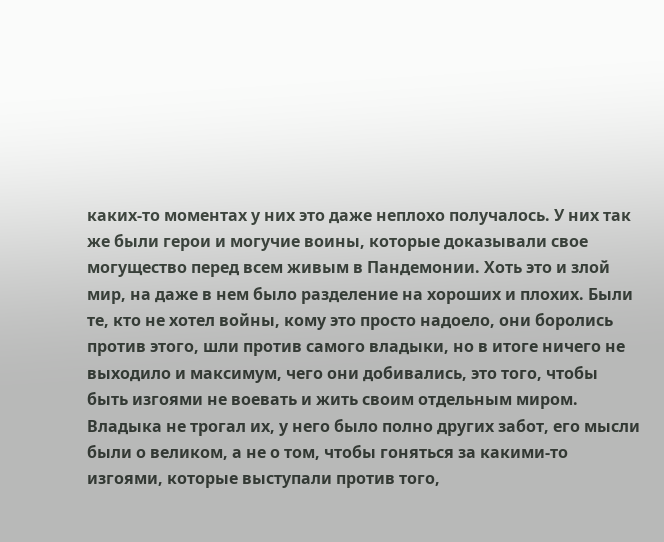каких-то моментах у них это даже неплохо получалось. У них так же были герои и могучие воины, которые доказывали свое могущество перед всем живым в Пандемонии. Хоть это и злой мир, на даже в нем было разделение на хороших и плохих. Были те, кто не хотел войны, кому это просто надоело, они боролись против этого, шли против самого владыки, но в итоге ничего не выходило и максимум, чего они добивались, это того, чтобы быть изгоями не воевать и жить своим отдельным миром. Владыка не трогал их, у него было полно других забот, его мысли были о великом, а не о том, чтобы гоняться за какими-то изгоями, которые выступали против того,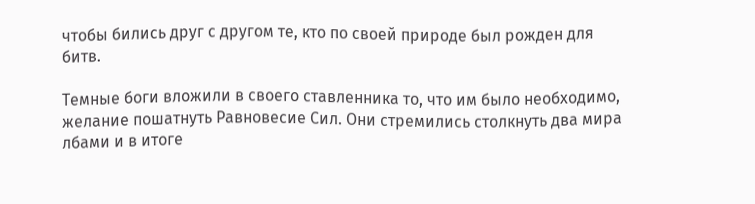чтобы бились друг с другом те, кто по своей природе был рожден для битв.

Темные боги вложили в своего ставленника то, что им было необходимо, желание пошатнуть Равновесие Сил. Они стремились столкнуть два мира лбами и в итоге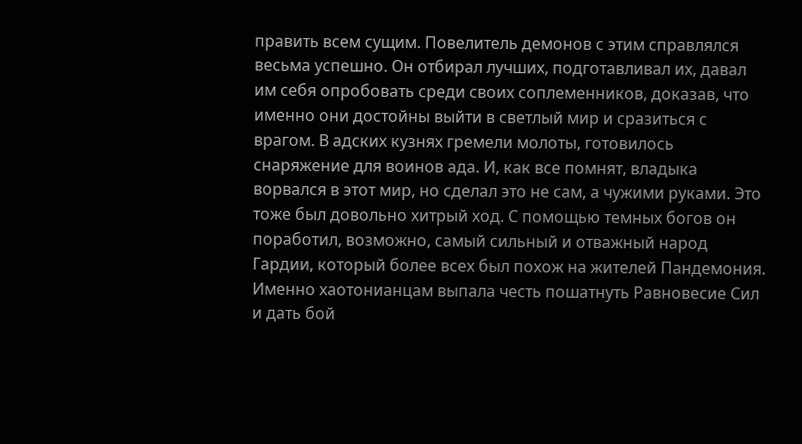править всем сущим. Повелитель демонов с этим справлялся весьма успешно. Он отбирал лучших, подготавливал их, давал им себя опробовать среди своих соплеменников, доказав, что именно они достойны выйти в светлый мир и сразиться с врагом. В адских кузнях гремели молоты, готовилось снаряжение для воинов ада. И, как все помнят, владыка ворвался в этот мир, но сделал это не сам, а чужими руками. Это тоже был довольно хитрый ход. С помощью темных богов он поработил, возможно, самый сильный и отважный народ Гардии, который более всех был похож на жителей Пандемония. Именно хаотонианцам выпала честь пошатнуть Равновесие Сил и дать бой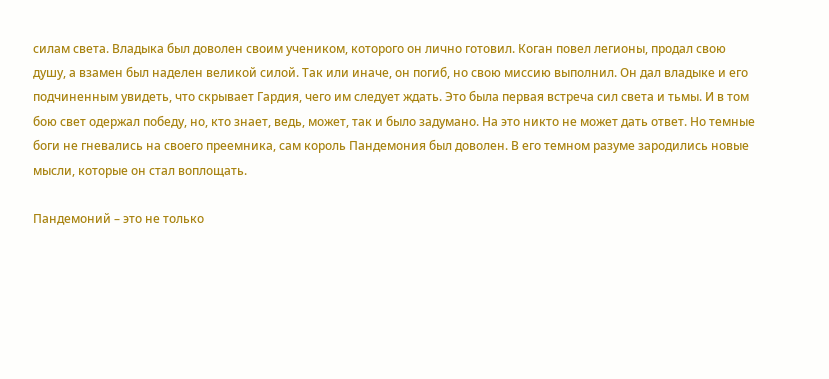силам света. Владыка был доволен своим учеником, которого он лично готовил. Коган повел легионы, продал свою душу, а взамен был наделен великой силой. Так или иначе, он погиб, но свою миссию выполнил. Он дал владыке и его подчиненным увидеть, что скрывает Гардия, чего им следует ждать. Это была первая встреча сил света и тьмы. И в том бою свет одержал победу, но, кто знает, ведь, может, так и было задумано. На это никто не может дать ответ. Но темные боги не гневались на своего преемника, сам король Пандемония был доволен. В его темном разуме зародились новые мысли, которые он стал воплощать.

Пандемоний – это не только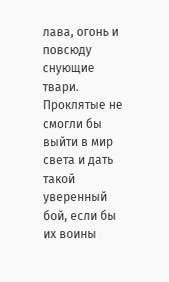лава, огонь и повсюду снующие твари. Проклятые не смогли бы выйти в мир света и дать такой уверенный бой, если бы их воины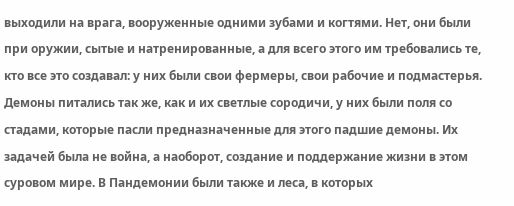выходили на врага, вооруженные одними зубами и когтями. Нет, они были при оружии, сытые и натренированные, а для всего этого им требовались те, кто все это создавал: у них были свои фермеры, свои рабочие и подмастерья. Демоны питались так же, как и их светлые сородичи, у них были поля со стадами, которые пасли предназначенные для этого падшие демоны. Их задачей была не война, а наоборот, создание и поддержание жизни в этом суровом мире. В Пандемонии были также и леса, в которых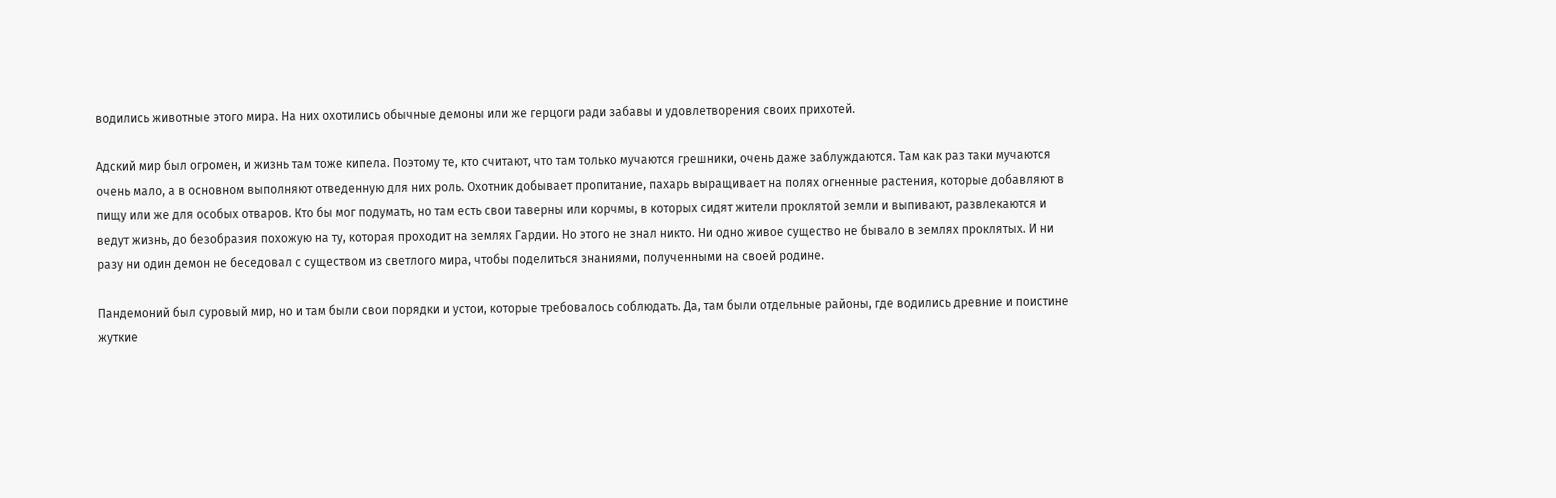водились животные этого мира. На них охотились обычные демоны или же герцоги ради забавы и удовлетворения своих прихотей.

Адский мир был огромен, и жизнь там тоже кипела. Поэтому те, кто считают, что там только мучаются грешники, очень даже заблуждаются. Там как раз таки мучаются очень мало, а в основном выполняют отведенную для них роль. Охотник добывает пропитание, пахарь выращивает на полях огненные растения, которые добавляют в пищу или же для особых отваров. Кто бы мог подумать, но там есть свои таверны или корчмы, в которых сидят жители проклятой земли и выпивают, развлекаются и ведут жизнь, до безобразия похожую на ту, которая проходит на землях Гардии. Но этого не знал никто. Ни одно живое существо не бывало в землях проклятых. И ни разу ни один демон не беседовал с существом из светлого мира, чтобы поделиться знаниями, полученными на своей родине.

Пандемоний был суровый мир, но и там были свои порядки и устои, которые требовалось соблюдать. Да, там были отдельные районы, где водились древние и поистине жуткие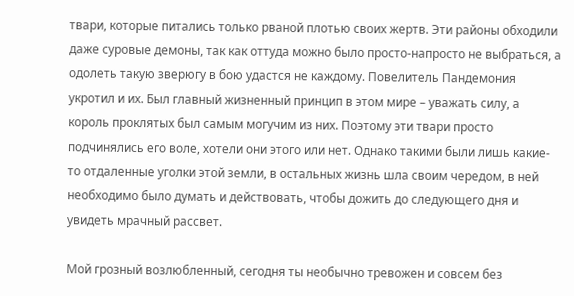твари, которые питались только рваной плотью своих жертв. Эти районы обходили даже суровые демоны, так как оттуда можно было просто-напросто не выбраться, а одолеть такую зверюгу в бою удастся не каждому. Повелитель Пандемония укротил и их. Был главный жизненный принцип в этом мире – уважать силу, а король проклятых был самым могучим из них. Поэтому эти твари просто подчинялись его воле, хотели они этого или нет. Однако такими были лишь какие-то отдаленные уголки этой земли, в остальных жизнь шла своим чередом, в ней необходимо было думать и действовать, чтобы дожить до следующего дня и увидеть мрачный рассвет.

Мой грозный возлюбленный, сегодня ты необычно тревожен и совсем без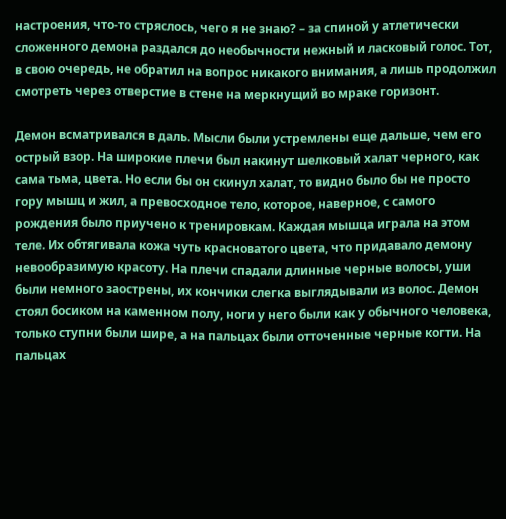настроения, что-то стряслось, чего я не знаю? – за спиной у атлетически сложенного демона раздался до необычности нежный и ласковый голос. Тот, в свою очередь, не обратил на вопрос никакого внимания, а лишь продолжил смотреть через отверстие в стене на меркнущий во мраке горизонт.

Демон всматривался в даль. Мысли были устремлены еще дальше, чем его острый взор. На широкие плечи был накинут шелковый халат черного, как сама тьма, цвета. Но если бы он скинул халат, то видно было бы не просто гору мышц и жил, а превосходное тело, которое, наверное, с самого рождения было приучено к тренировкам. Каждая мышца играла на этом теле. Их обтягивала кожа чуть красноватого цвета, что придавало демону невообразимую красоту. На плечи спадали длинные черные волосы, уши были немного заострены, их кончики слегка выглядывали из волос. Демон стоял босиком на каменном полу, ноги у него были как у обычного человека, только ступни были шире, а на пальцах были отточенные черные когти. На пальцах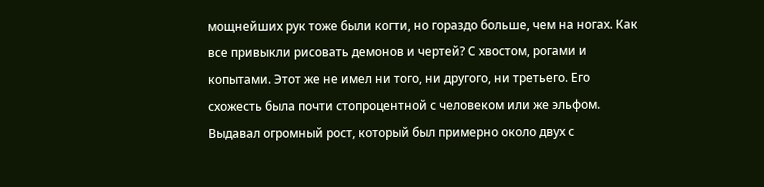мощнейших рук тоже были когти, но гораздо больше, чем на ногах. Как все привыкли рисовать демонов и чертей? С хвостом, рогами и копытами. Этот же не имел ни того, ни другого, ни третьего. Его схожесть была почти стопроцентной с человеком или же эльфом. Выдавал огромный рост, который был примерно около двух с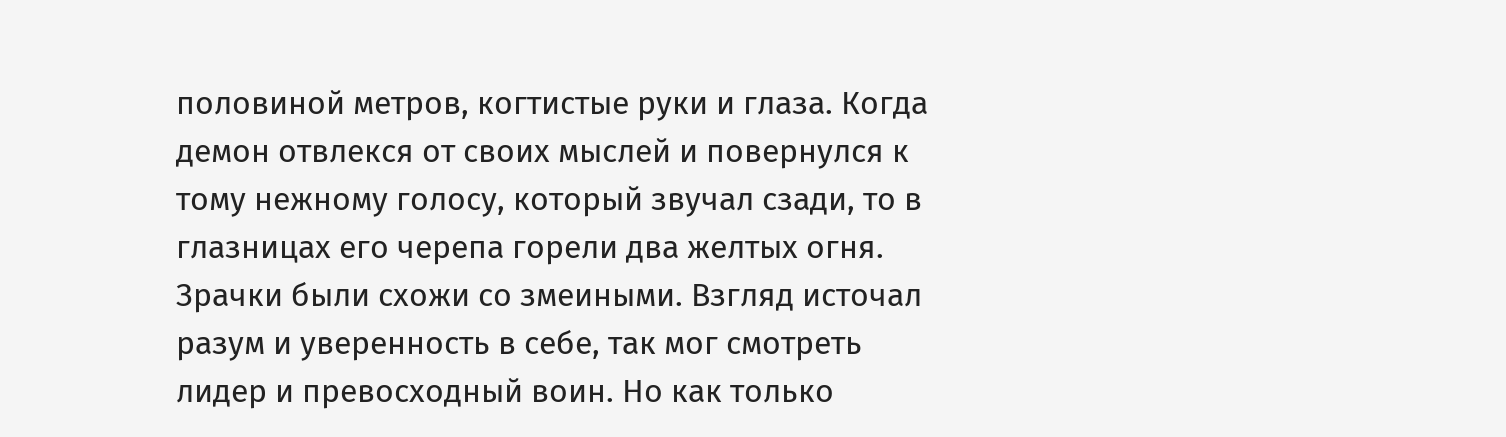половиной метров, когтистые руки и глаза. Когда демон отвлекся от своих мыслей и повернулся к тому нежному голосу, который звучал сзади, то в глазницах его черепа горели два желтых огня. Зрачки были схожи со змеиными. Взгляд источал разум и уверенность в себе, так мог смотреть лидер и превосходный воин. Но как только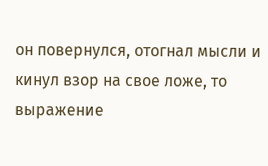он повернулся, отогнал мысли и кинул взор на свое ложе, то выражение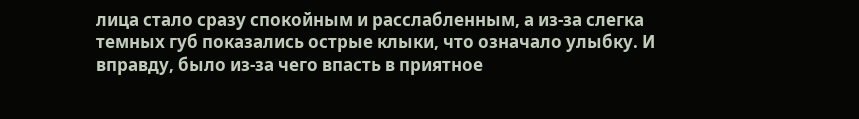лица стало сразу спокойным и расслабленным, а из-за слегка темных губ показались острые клыки, что означало улыбку. И вправду, было из-за чего впасть в приятное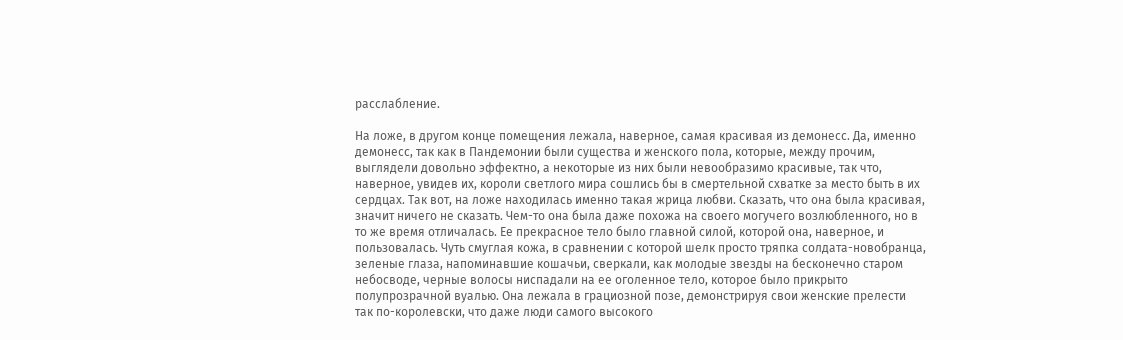расслабление.

На ложе, в другом конце помещения лежала, наверное, самая красивая из демонесс. Да, именно демонесс, так как в Пандемонии были существа и женского пола, которые, между прочим, выглядели довольно эффектно, а некоторые из них были невообразимо красивые, так что, наверное, увидев их, короли светлого мира сошлись бы в смертельной схватке за место быть в их сердцах. Так вот, на ложе находилась именно такая жрица любви. Сказать, что она была красивая, значит ничего не сказать. Чем-то она была даже похожа на своего могучего возлюбленного, но в то же время отличалась. Ее прекрасное тело было главной силой, которой она, наверное, и пользовалась. Чуть смуглая кожа, в сравнении с которой шелк просто тряпка солдата-новобранца, зеленые глаза, напоминавшие кошачьи, сверкали, как молодые звезды на бесконечно старом небосводе, черные волосы ниспадали на ее оголенное тело, которое было прикрыто полупрозрачной вуалью. Она лежала в грациозной позе, демонстрируя свои женские прелести так по-королевски, что даже люди самого высокого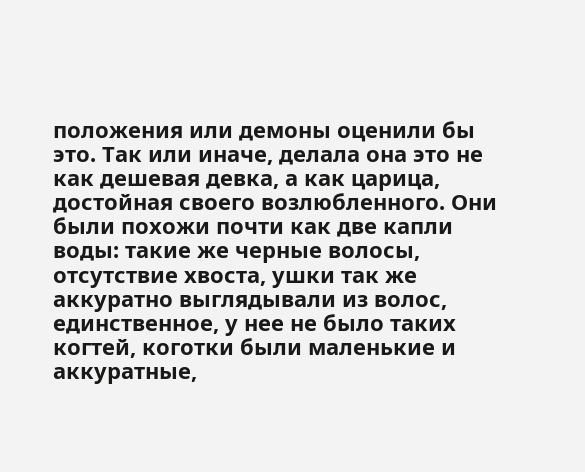положения или демоны оценили бы это. Так или иначе, делала она это не как дешевая девка, а как царица, достойная своего возлюбленного. Они были похожи почти как две капли воды: такие же черные волосы, отсутствие хвоста, ушки так же аккуратно выглядывали из волос, единственное, у нее не было таких когтей, коготки были маленькие и аккуратные,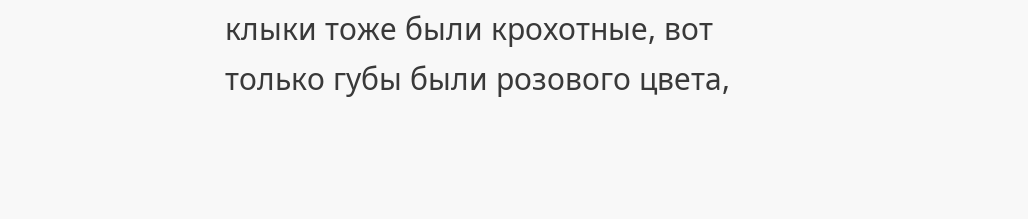клыки тоже были крохотные, вот только губы были розового цвета,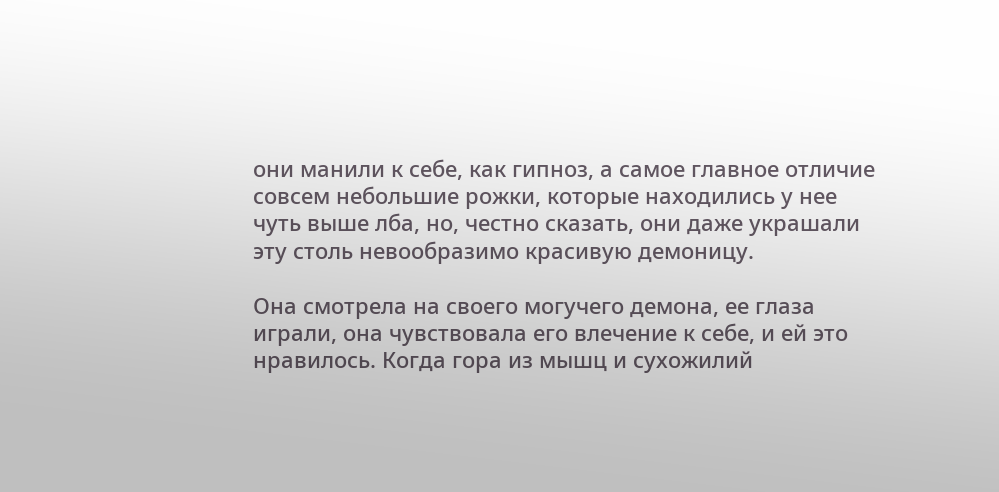они манили к себе, как гипноз, а самое главное отличие совсем небольшие рожки, которые находились у нее чуть выше лба, но, честно сказать, они даже украшали эту столь невообразимо красивую демоницу.

Она смотрела на своего могучего демона, ее глаза играли, она чувствовала его влечение к себе, и ей это нравилось. Когда гора из мышц и сухожилий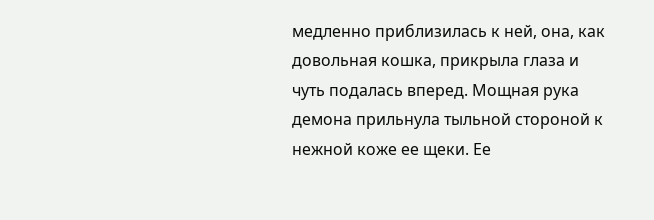медленно приблизилась к ней, она, как довольная кошка, прикрыла глаза и чуть подалась вперед. Мощная рука демона прильнула тыльной стороной к нежной коже ее щеки. Ее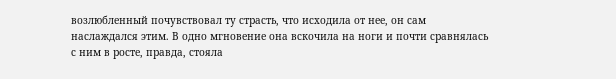возлюбленный почувствовал ту страсть, что исходила от нее, он сам наслаждался этим. В одно мгновение она вскочила на ноги и почти сравнялась с ним в росте, правда, стояла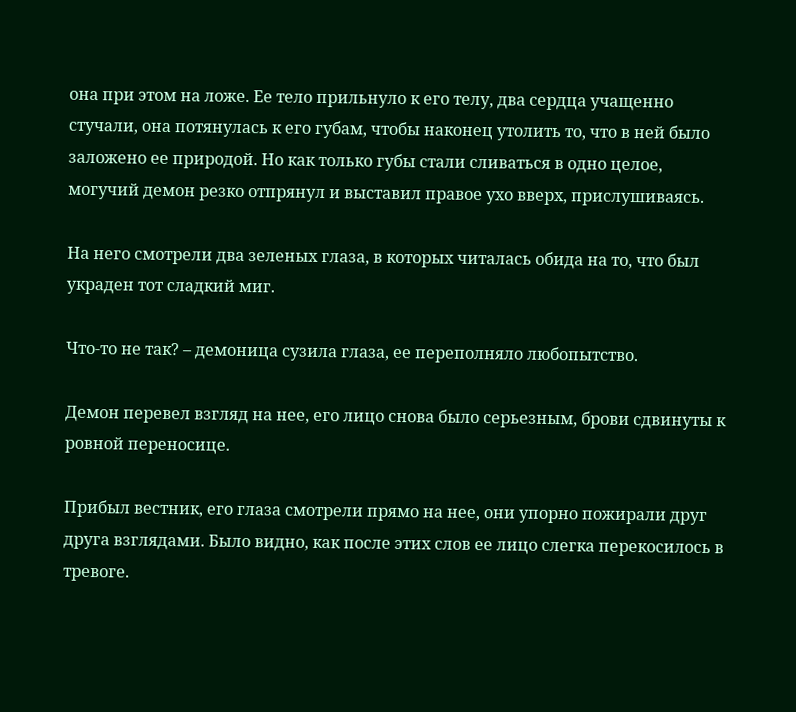она при этом на ложе. Ее тело прильнуло к его телу, два сердца учащенно стучали, она потянулась к его губам, чтобы наконец утолить то, что в ней было заложено ее природой. Но как только губы стали сливаться в одно целое, могучий демон резко отпрянул и выставил правое ухо вверх, прислушиваясь.

На него смотрели два зеленых глаза, в которых читалась обида на то, что был украден тот сладкий миг.

Что-то не так? – демоница сузила глаза, ее переполняло любопытство.

Демон перевел взгляд на нее, его лицо снова было серьезным, брови сдвинуты к ровной переносице.

Прибыл вестник, его глаза смотрели прямо на нее, они упорно пожирали друг друга взглядами. Было видно, как после этих слов ее лицо слегка перекосилось в тревоге.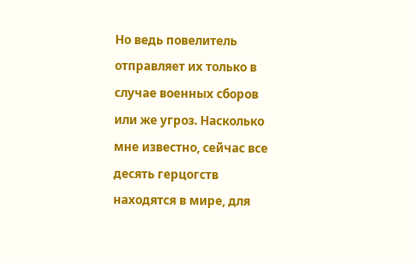Но ведь повелитель отправляет их только в случае военных сборов или же угроз. Насколько мне известно, сейчас все десять герцогств находятся в мире, для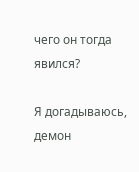чего он тогда явился?

Я догадываюсь, демон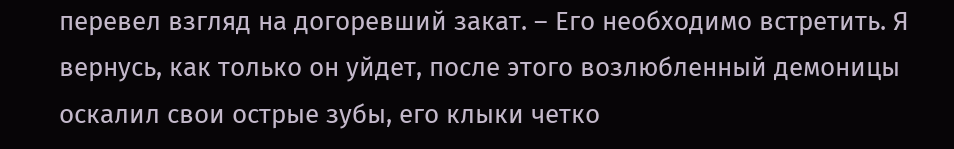перевел взгляд на догоревший закат. – Его необходимо встретить. Я вернусь, как только он уйдет, после этого возлюбленный демоницы оскалил свои острые зубы, его клыки четко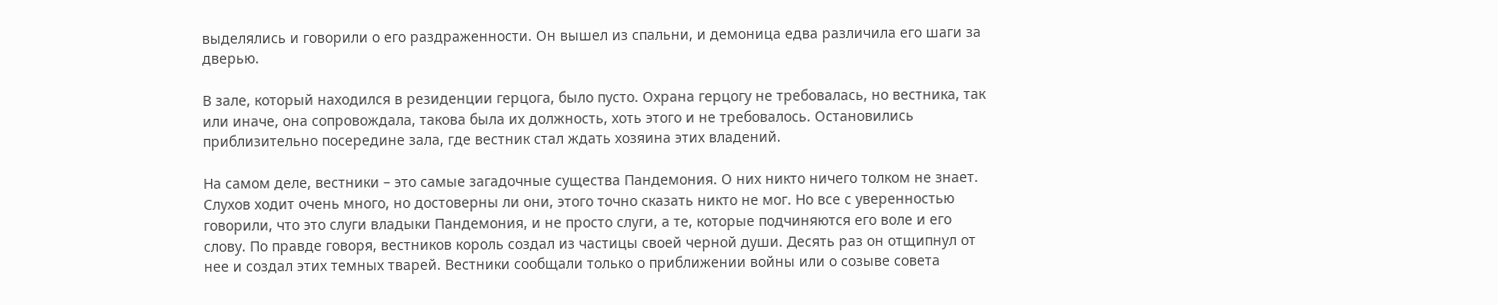выделялись и говорили о его раздраженности. Он вышел из спальни, и демоница едва различила его шаги за дверью.

В зале, который находился в резиденции герцога, было пусто. Охрана герцогу не требовалась, но вестника, так или иначе, она сопровождала, такова была их должность, хоть этого и не требовалось. Остановились приблизительно посередине зала, где вестник стал ждать хозяина этих владений.

На самом деле, вестники – это самые загадочные существа Пандемония. О них никто ничего толком не знает. Слухов ходит очень много, но достоверны ли они, этого точно сказать никто не мог. Но все с уверенностью говорили, что это слуги владыки Пандемония, и не просто слуги, а те, которые подчиняются его воле и его слову. По правде говоря, вестников король создал из частицы своей черной души. Десять раз он отщипнул от нее и создал этих темных тварей. Вестники сообщали только о приближении войны или о созыве совета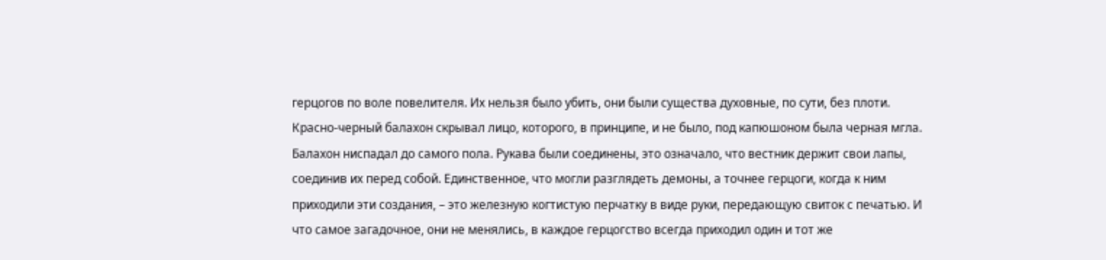герцогов по воле повелителя. Их нельзя было убить, они были существа духовные, по сути, без плоти. Красно-черный балахон скрывал лицо, которого, в принципе, и не было, под капюшоном была черная мгла. Балахон ниспадал до самого пола. Рукава были соединены, это означало, что вестник держит свои лапы, соединив их перед собой. Единственное, что могли разглядеть демоны, а точнее герцоги, когда к ним приходили эти создания, – это железную когтистую перчатку в виде руки, передающую свиток с печатью. И что самое загадочное, они не менялись, в каждое герцогство всегда приходил один и тот же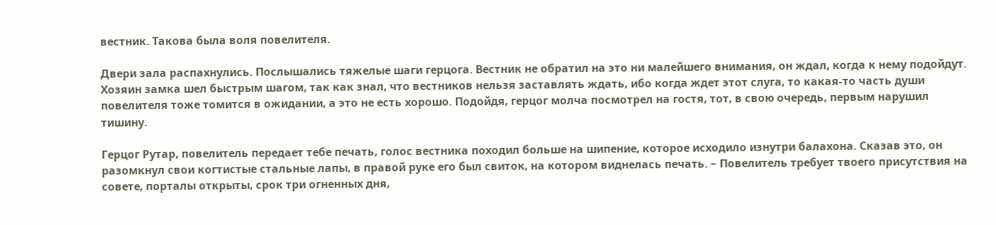вестник. Такова была воля повелителя.

Двери зала распахнулись. Послышались тяжелые шаги герцога. Вестник не обратил на это ни малейшего внимания, он ждал, когда к нему подойдут. Хозяин замка шел быстрым шагом, так как знал, что вестников нельзя заставлять ждать, ибо когда ждет этот слуга, то какая-то часть души повелителя тоже томится в ожидании, а это не есть хорошо. Подойдя, герцог молча посмотрел на гостя, тот, в свою очередь, первым нарушил тишину.

Герцог Рутар, повелитель передает тебе печать, голос вестника походил больше на шипение, которое исходило изнутри балахона. Сказав это, он разомкнул свои когтистые стальные лапы, в правой руке его был свиток, на котором виднелась печать. – Повелитель требует твоего присутствия на совете, порталы открыты, срок три огненных дня,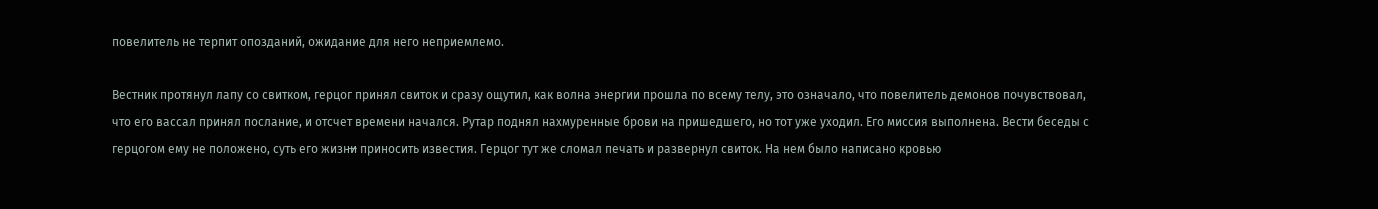повелитель не терпит опозданий, ожидание для него неприемлемо.

Вестник протянул лапу со свитком, герцог принял свиток и сразу ощутил, как волна энергии прошла по всему телу, это означало, что повелитель демонов почувствовал, что его вассал принял послание, и отсчет времени начался. Рутар поднял нахмуренные брови на пришедшего, но тот уже уходил. Его миссия выполнена. Вести беседы с герцогом ему не положено, суть его жизни̶ приносить известия. Герцог тут же сломал печать и развернул свиток. На нем было написано кровью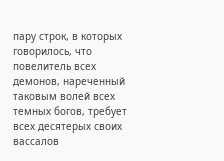пару строк, в которых говорилось, что повелитель всех демонов, нареченный таковым волей всех темных богов, требует всех десятерых своих вассалов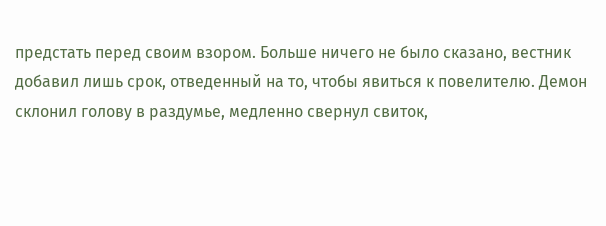предстать перед своим взором. Больше ничего не было сказано, вестник добавил лишь срок, отведенный на то, чтобы явиться к повелителю. Демон склонил голову в раздумье, медленно свернул свиток,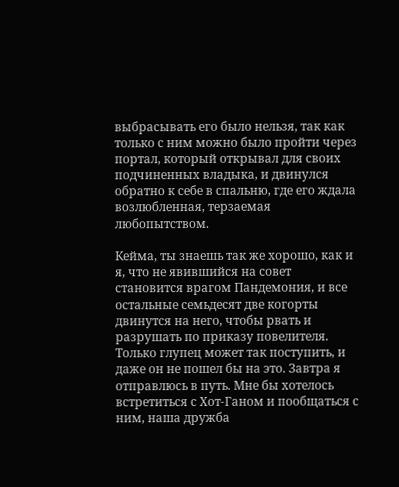выбрасывать его было нельзя, так как только с ним можно было пройти через портал, который открывал для своих подчиненных владыка, и двинулся обратно к себе в спальню, где его ждала возлюбленная, терзаемая любопытством.

Кейма, ты знаешь так же хорошо, как и я, что не явившийся на совет становится врагом Пандемония, и все остальные семьдесят две когорты двинутся на него, чтобы рвать и разрушать по приказу повелителя. Только глупец может так поступить, и даже он не пошел бы на это. Завтра я отправлюсь в путь. Мне бы хотелось встретиться с Хот-Ганом и пообщаться с ним, наша дружба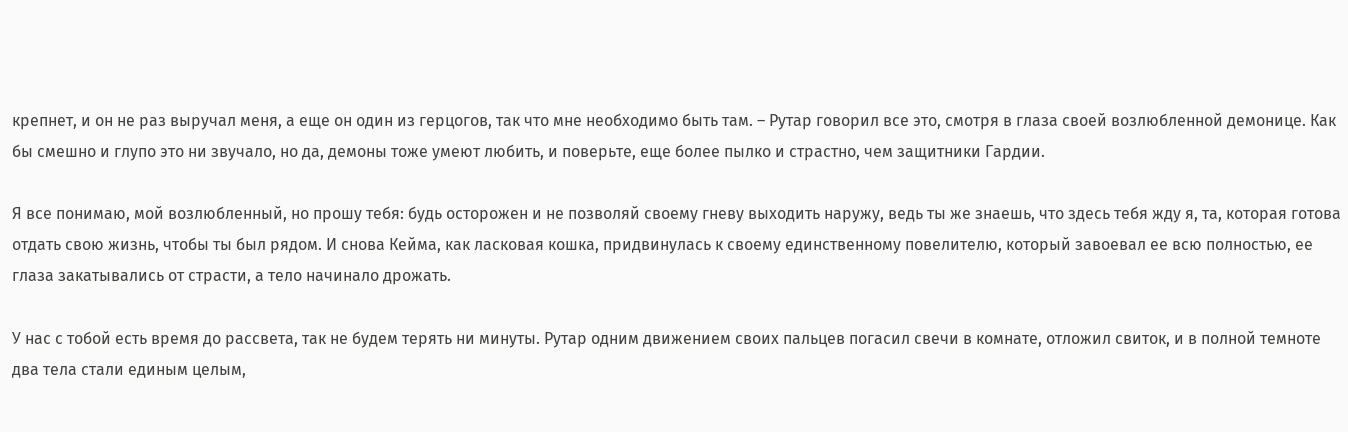крепнет, и он не раз выручал меня, а еще он один из герцогов, так что мне необходимо быть там. – Рутар говорил все это, смотря в глаза своей возлюбленной демонице. Как бы смешно и глупо это ни звучало, но да, демоны тоже умеют любить, и поверьте, еще более пылко и страстно, чем защитники Гардии.

Я все понимаю, мой возлюбленный, но прошу тебя: будь осторожен и не позволяй своему гневу выходить наружу, ведь ты же знаешь, что здесь тебя жду я, та, которая готова отдать свою жизнь, чтобы ты был рядом. И снова Кейма, как ласковая кошка, придвинулась к своему единственному повелителю, который завоевал ее всю полностью, ее глаза закатывались от страсти, а тело начинало дрожать.

У нас с тобой есть время до рассвета, так не будем терять ни минуты. Рутар одним движением своих пальцев погасил свечи в комнате, отложил свиток, и в полной темноте два тела стали единым целым,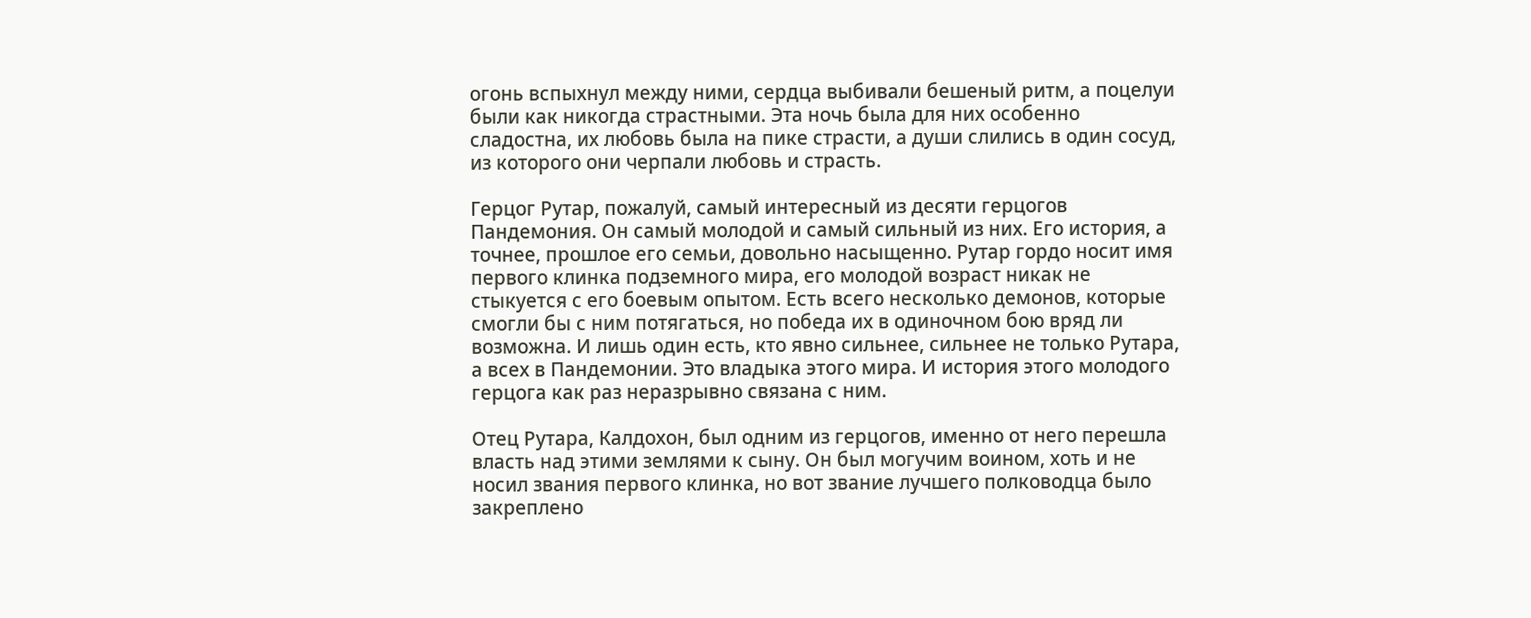огонь вспыхнул между ними, сердца выбивали бешеный ритм, а поцелуи были как никогда страстными. Эта ночь была для них особенно сладостна, их любовь была на пике страсти, а души слились в один сосуд, из которого они черпали любовь и страсть.

Герцог Рутар, пожалуй, самый интересный из десяти герцогов Пандемония. Он самый молодой и самый сильный из них. Его история, а точнее, прошлое его семьи, довольно насыщенно. Рутар гордо носит имя первого клинка подземного мира, его молодой возраст никак не стыкуется с его боевым опытом. Есть всего несколько демонов, которые смогли бы с ним потягаться, но победа их в одиночном бою вряд ли возможна. И лишь один есть, кто явно сильнее, сильнее не только Рутара, а всех в Пандемонии. Это владыка этого мира. И история этого молодого герцога как раз неразрывно связана с ним.

Отец Рутара, Калдохон, был одним из герцогов, именно от него перешла власть над этими землями к сыну. Он был могучим воином, хоть и не носил звания первого клинка, но вот звание лучшего полководца было закреплено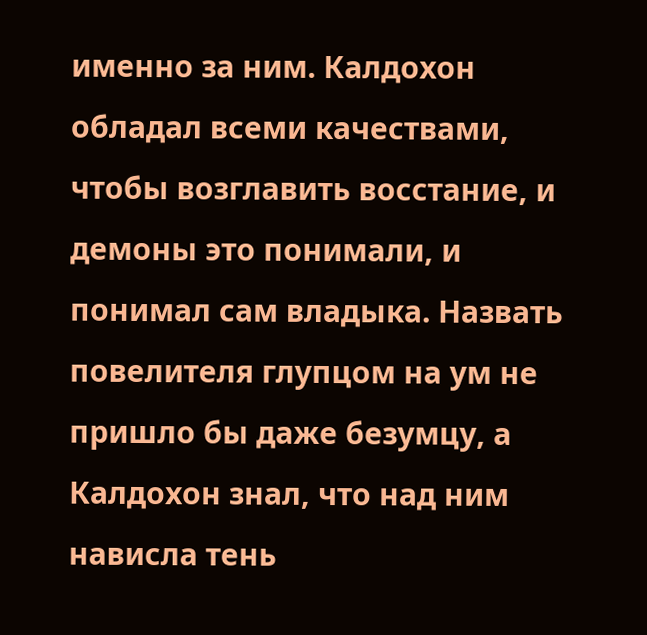именно за ним. Калдохон обладал всеми качествами, чтобы возглавить восстание, и демоны это понимали, и понимал сам владыка. Назвать повелителя глупцом на ум не пришло бы даже безумцу, а Калдохон знал, что над ним нависла тень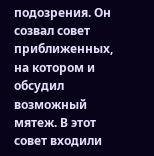подозрения. Он созвал совет приближенных, на котором и обсудил возможный мятеж. В этот совет входили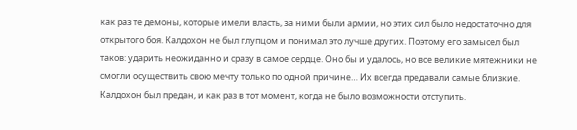как раз те демоны, которые имели власть, за ними были армии, но этих сил было недостаточно для открытого боя. Калдохон не был глупцом и понимал это лучше других. Поэтому его замысел был таков: ударить неожиданно и сразу в самое сердце. Оно бы и удалось, но все великие мятежники не смогли осуществить свою мечту только по одной причине… Их всегда предавали самые близкие. Калдохон был предан, и как раз в тот момент, когда не было возможности отступить.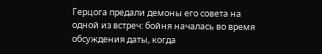Герцога предали демоны его совета на одной из встреч: бойня началась во время обсуждения даты, когда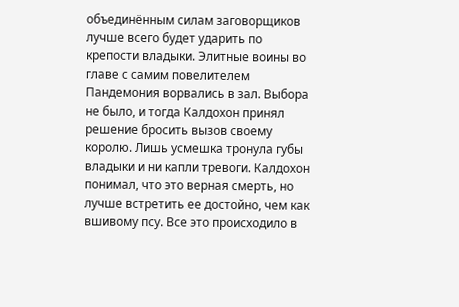объединённым силам заговорщиков лучше всего будет ударить по крепости владыки. Элитные воины во главе с самим повелителем Пандемония ворвались в зал. Выбора не было, и тогда Калдохон принял решение бросить вызов своему королю. Лишь усмешка тронула губы владыки и ни капли тревоги. Калдохон понимал, что это верная смерть, но лучше встретить ее достойно, чем как вшивому псу. Все это происходило в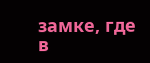замке, где в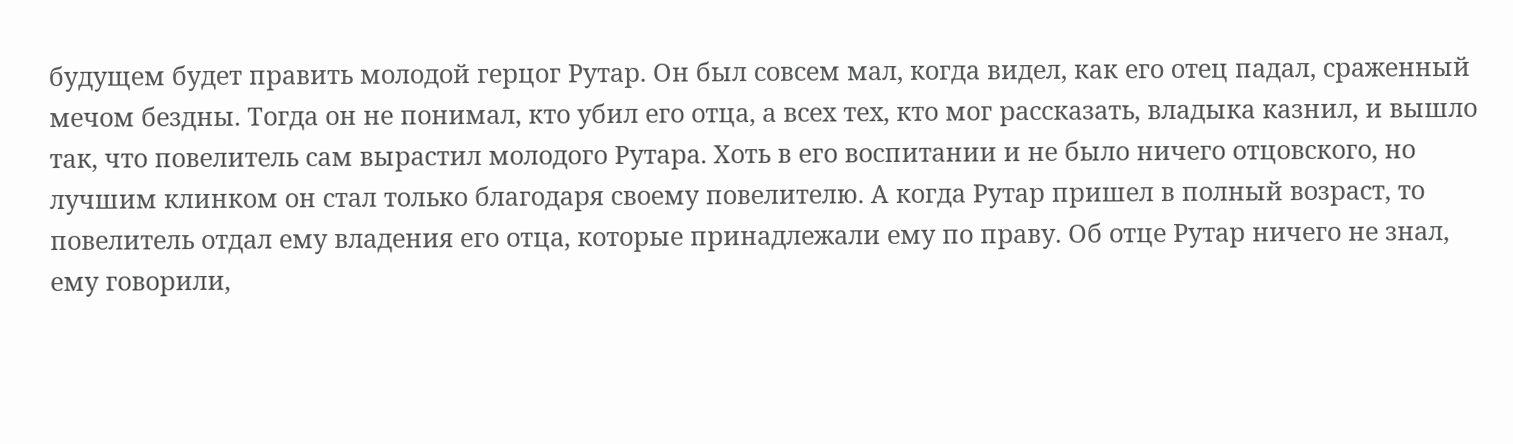будущем будет править молодой герцог Рутар. Он был совсем мал, когда видел, как его отец падал, сраженный мечом бездны. Тогда он не понимал, кто убил его отца, а всех тех, кто мог рассказать, владыка казнил, и вышло так, что повелитель сам вырастил молодого Рутара. Хоть в его воспитании и не было ничего отцовского, но лучшим клинком он стал только благодаря своему повелителю. А когда Рутар пришел в полный возраст, то повелитель отдал ему владения его отца, которые принадлежали ему по праву. Об отце Рутар ничего не знал, ему говорили,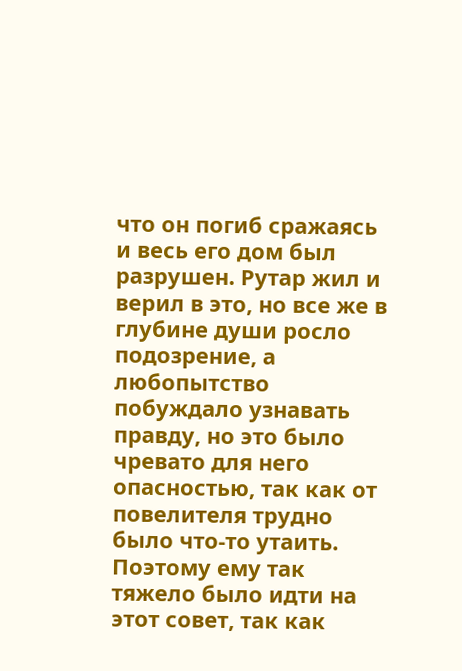что он погиб сражаясь и весь его дом был разрушен. Рутар жил и верил в это, но все же в глубине души росло подозрение, а любопытство побуждало узнавать правду, но это было чревато для него опасностью, так как от повелителя трудно было что-то утаить. Поэтому ему так тяжело было идти на этот совет, так как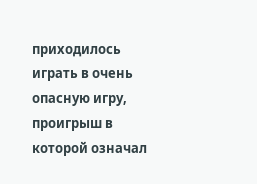приходилось играть в очень опасную игру, проигрыш в которой означал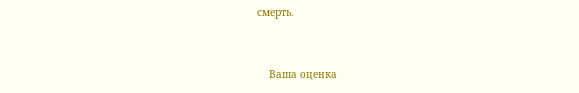смерть.


    Ваша оценка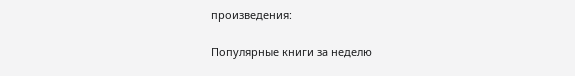произведения:

Популярные книги за неделю